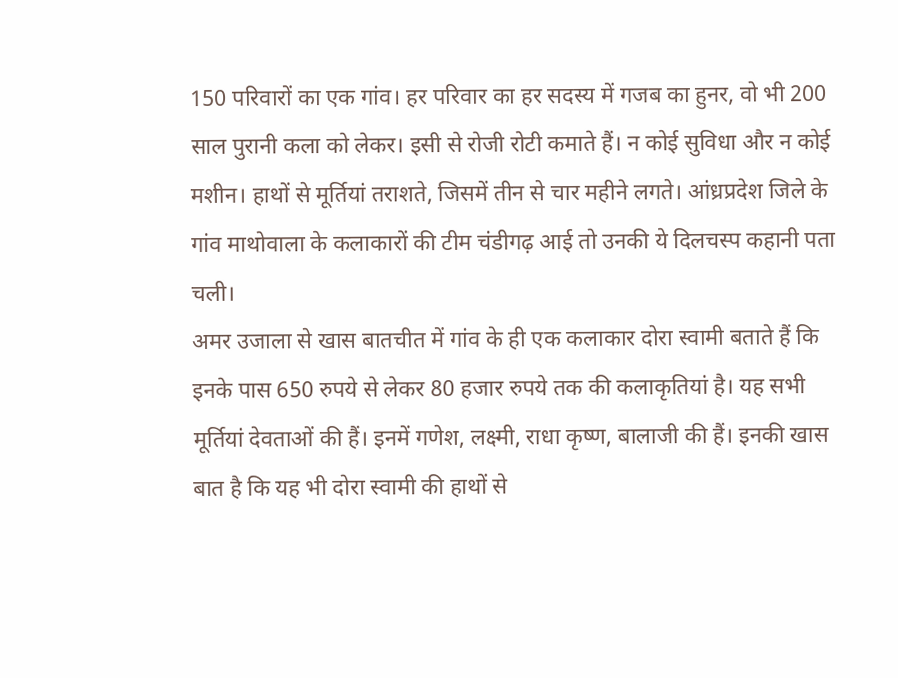150 परिवारों का एक गांव। हर परिवार का हर सदस्य में गजब का हुनर, वो भी 200 साल पुरानी कला को लेकर। इसी से रोजी रोटी कमाते हैं। न कोई सुविधा और न कोई मशीन। हाथों से मूर्तियां तराशते, जिसमें तीन से चार महीने लगते। आंध्रप्रदेश जिले के गांव माथोवाला के कलाकारों की टीम चंडीगढ़ आई तो उनकी ये दिलचस्प कहानी पता चली।
अमर उजाला से खास बातचीत में गांव के ही एक कलाकार दोरा स्वामी बताते हैं कि इनके पास 650 रुपये से लेकर 80 हजार रुपये तक की कलाकृतियां है। यह सभी मूर्तियां देवताओं की हैं। इनमें गणेश, लक्ष्मी, राधा कृष्ण, बालाजी की हैं। इनकी खास बात है कि यह भी दोरा स्वामी की हाथों से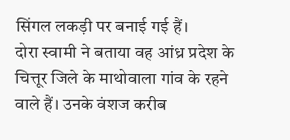सिंगल लकड़ी पर बनाई गई हैं।
दोरा स्वामी ने बताया वह आंध्र प्रदेश के चित्तूर जिले के माथोवाला गांव के रहने वाले हैं। उनके वंशज करीब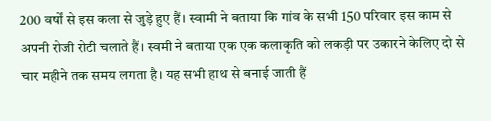200 वर्षों से इस कला से जुड़े हुए हैं। स्वामी ने बताया कि गांव के सभी 150 परिवार इस काम से अपनी रोजी रोटी चलाते हैं। स्वमी ने बताया एक एक कलाकृति को लकड़ी पर उकारने केलिए दो से चार महीने तक समय लगता है। यह सभी हाथ से बनाई जाती हैं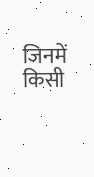जिनमें किसी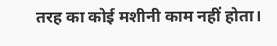तरह का कोई मशीनी काम नहीं होता।